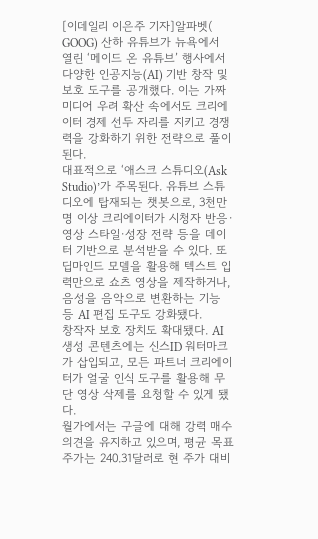[이데일리 이은주 기자]알파벳( GOOG) 산하 유튜브가 뉴욕에서 열린 ‘메이드 온 유튜브’ 행사에서 다양한 인공지능(AI) 기반 창작 및 보호 도구를 공개했다. 이는 가짜 미디어 우려 확산 속에서도 크리에이터 경제 선두 자리를 지키고 경쟁력을 강화하기 위한 전략으로 풀이된다.
대표적으로 ‘애스크 스튜디오(Ask Studio)’가 주목된다. 유튜브 스튜디오에 탑재되는 챗봇으로, 3천만 명 이상 크리에이터가 시청자 반응·영상 스타일·성장 전략 등을 데이터 기반으로 분석받을 수 있다. 또 딥마인드 모델을 활용해 텍스트 입력만으로 쇼츠 영상을 제작하거나, 음성을 음악으로 변환하는 기능 등 AI 편집 도구도 강화됐다.
창작자 보호 장치도 확대됐다. AI 생성 콘텐츠에는 신스ID 워터마크가 삽입되고, 모든 파트너 크리에이터가 얼굴 인식 도구를 활용해 무단 영상 삭제를 요청할 수 있게 됐다.
월가에서는 구글에 대해 강력 매수 의견을 유지하고 있으며, 평균 목표주가는 240.31달러로 현 주가 대비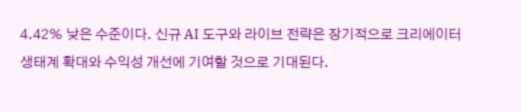4.42% 낮은 수준이다. 신규 AI 도구와 라이브 전략은 장기적으로 크리에이터 생태계 확대와 수익성 개선에 기여할 것으로 기대된다.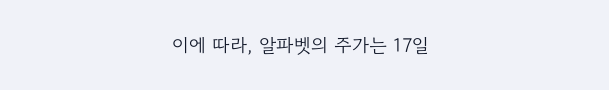이에 따라, 알파벳의 주가는 17일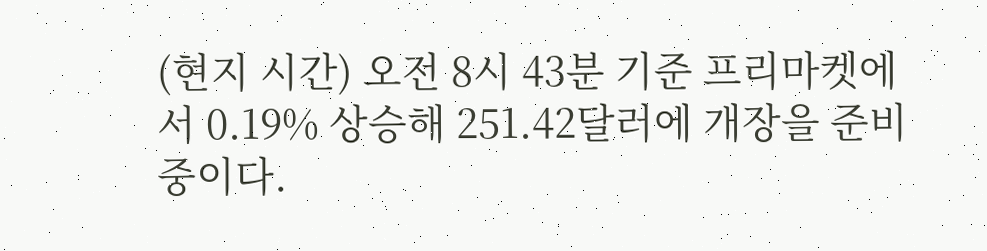(현지 시간) 오전 8시 43분 기준 프리마켓에서 0.19% 상승해 251.42달러에 개장을 준비 중이다.